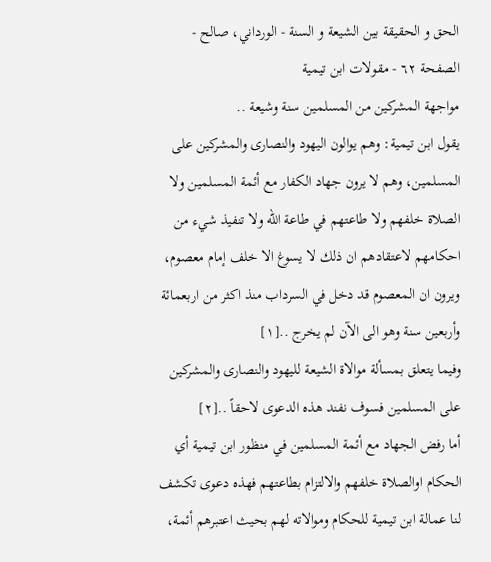الحق و الحقيقة بين الشيعة و السنة - الورداني، صالح - الصفحة ٦٢ - مقولات ابن تيمية
مواجهة المشركين من المسلمين سنة وشيعة ..
يقول ابن تيمية: وهم يوالون اليهود والنصارى والمشركين على المسلمين، وهم لا يرون جهاد الكفار مع أئمة المسلمين ولا الصلاة خلفهم ولا طاعتهم في طاعة الله ولا تنفيذ شيء من احكامهم لاعتقادهم ان ذلك لا يسوغ الا خلف إمام معصوم، ويرون ان المعصوم قد دخل في السرداب منذ اكثر من اربعمائة وأربعين سنة وهو الى الآن لم يخرج ..[١]
وفيما يتعلق بمسألة موالاة الشيعة لليهود والنصارى والمشركين على المسلمين فسوف نفند هذه الدعوى لاحقاً ..[٢]
أما رفض الجهاد مع أئمة المسلمين في منظور ابن تيمية أي الحكام اوالصلاة خلفهم والالتزام بطاعتهم فهذه دعوى تكشف لنا عمالة ابن تيمية للحكام وموالاته لهم بحيث اعتبرهم أئمة،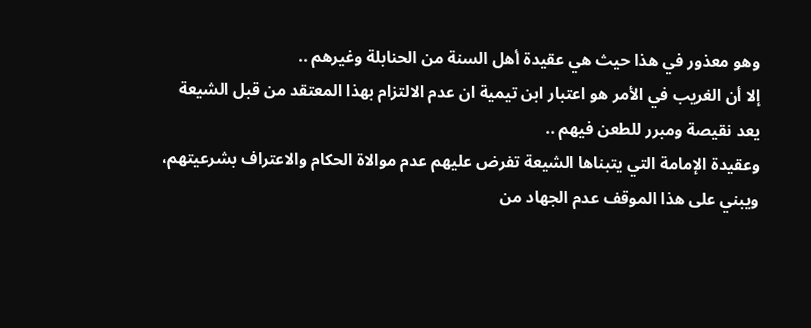وهو معذور في هذا حيث هي عقيدة أهل السنة من الحنابلة وغيرهم ..
إلا أن الغريب في الأمر هو اعتبار ابن تيمية ان عدم الالتزام بهذا المعتقد من قبل الشيعة يعد نقيصة ومبرر للطعن فيهم ..
وعقيدة الإمامة التي يتبناها الشيعة تفرض عليهم عدم موالاة الحكام والاعتراف بشرعيتهم، ويبني على هذا الموقف عدم الجهاد من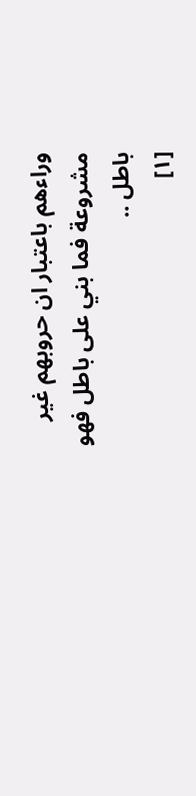وراءهم باعتبار ان حروبهم غير مشروعة فما بني على باطل فهو باطل ..
[١]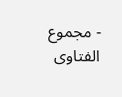- مجموع الفتاوى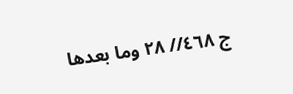ج ٤٦٨// ٢٨ وما بعدها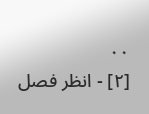٠٠
[٢] - انظر فصل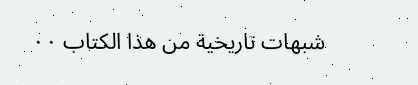شبهات تاريخية من هذا الكتاب ٠٠